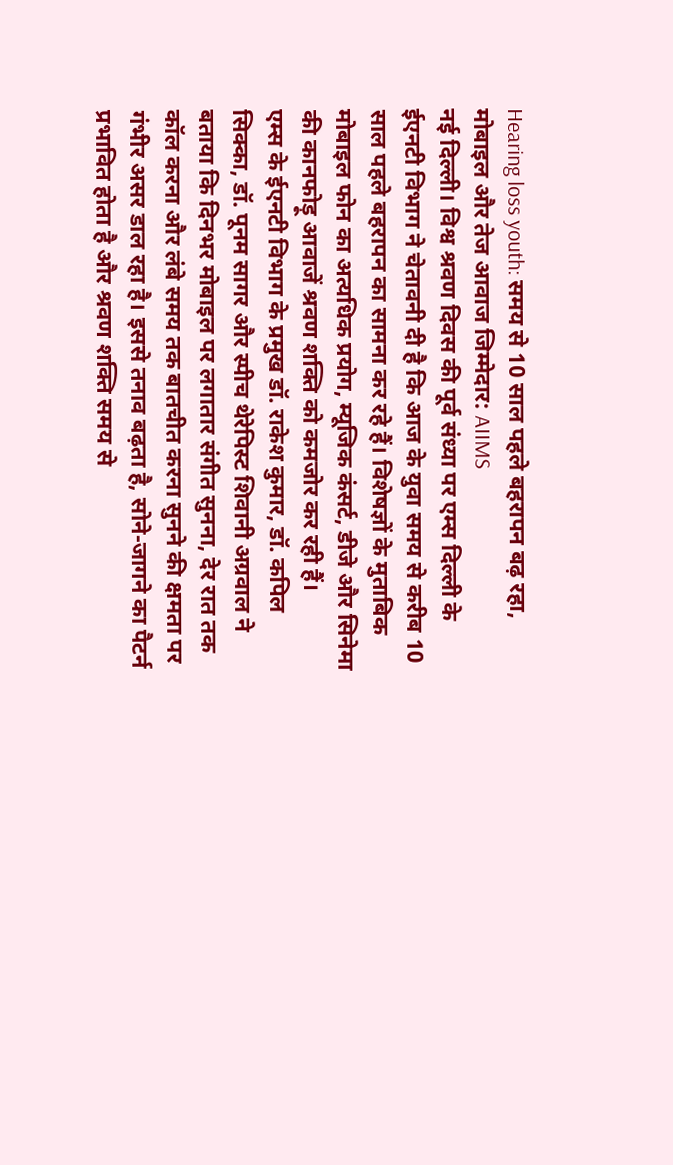Hearing loss youth: समय से 10 साल पहले बहरापन बढ़ रहा, मोबाइल और तेज आवाज जिम्मेदार: AIIMS
नई दिल्ली। विश्व श्रवण दिवस की पूर्व संध्या पर एम्स दिल्ली के ईएनटी विभाग ने चेतावनी दी है कि आज के युवा समय से करीब 10 साल पहले बहरापन का सामना कर रहे हैं। विशेषज्ञों के मुताबिक मोबाइल फोन का अत्यधिक प्रयोग, म्यूजिक कंसर्ट, डीजे और सिनेमा की कानफोड़ू आवाजें श्रवण शक्ति को कमजोर कर रही हैं।
एम्स के ईएनटी विभाग के प्रमुख डॉ. राकेश कुमार, डॉ. कपिल सिक्का, डॉ. पूनम सागर और स्पीच थेरेपिस्ट शिवानी अग्रवाल ने बताया कि दिनभर मोबाइल पर लगातार संगीत सुनना, देर रात तक कॉल करना और लंबे समय तक बातचीत करना सुनने की क्षमता पर गंभीर असर डाल रहा है। इससे तनाव बढ़ता है, सोने-जागने का पैटर्न प्रभावित होता है और श्रवण शक्ति समय से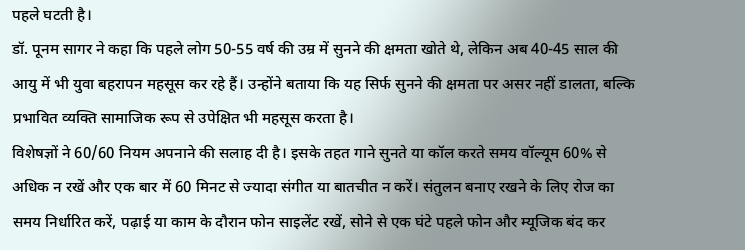पहले घटती है।
डॉ. पूनम सागर ने कहा कि पहले लोग 50-55 वर्ष की उम्र में सुनने की क्षमता खोते थे, लेकिन अब 40-45 साल की आयु में भी युवा बहरापन महसूस कर रहे हैं। उन्होंने बताया कि यह सिर्फ सुनने की क्षमता पर असर नहीं डालता, बल्कि प्रभावित व्यक्ति सामाजिक रूप से उपेक्षित भी महसूस करता है।
विशेषज्ञों ने 60/60 नियम अपनाने की सलाह दी है। इसके तहत गाने सुनते या कॉल करते समय वॉल्यूम 60% से अधिक न रखें और एक बार में 60 मिनट से ज्यादा संगीत या बातचीत न करें। संतुलन बनाए रखने के लिए रोज का समय निर्धारित करें, पढ़ाई या काम के दौरान फोन साइलेंट रखें, सोने से एक घंटे पहले फोन और म्यूजिक बंद कर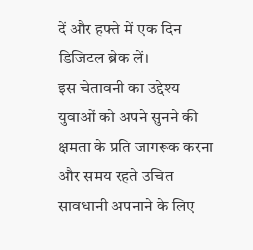दें और हफ्ते में एक दिन डिजिटल ब्रेक लें।
इस चेतावनी का उद्देश्य युवाओं को अपने सुनने की क्षमता के प्रति जागरूक करना और समय रहते उचित सावधानी अपनाने के लिए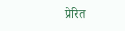प्रेरित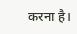करना है।